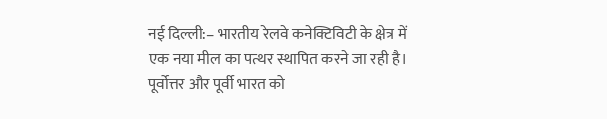नई दिल्ली:– भारतीय रेलवे कनेक्टिविटी के क्षेत्र में एक नया मील का पत्थर स्थापित करने जा रही है। पूर्वोत्तर और पूर्वी भारत को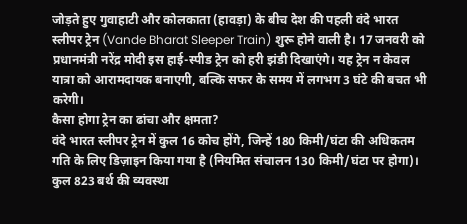जोड़ते हुए गुवाहाटी और कोलकाता (हावड़ा) के बीच देश की पहली वंदे भारत स्लीपर ट्रेन (Vande Bharat Sleeper Train) शुरू होने वाली है। 17 जनवरी को प्रधानमंत्री नरेंद्र मोदी इस हाई-स्पीड ट्रेन को हरी झंडी दिखाएंगे। यह ट्रेन न केवल यात्रा को आरामदायक बनाएगी, बल्कि सफर के समय में लगभग 3 घंटे की बचत भी करेगी।
कैसा होगा ट्रेन का ढांचा और क्षमता?
वंदे भारत स्लीपर ट्रेन में कुल 16 कोच होंगे, जिन्हें 180 किमी/घंटा की अधिकतम गति के लिए डिज़ाइन किया गया है (नियमित संचालन 130 किमी/घंटा पर होगा)। कुल 823 बर्थ की व्यवस्था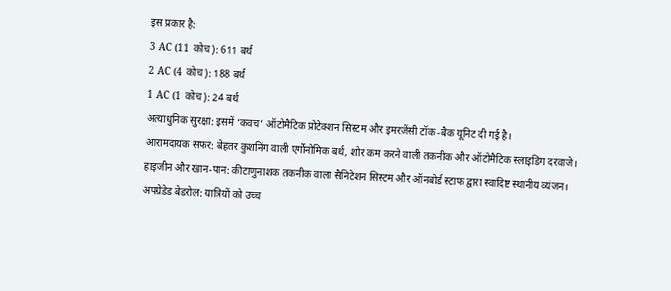इस प्रकार है:
3 AC (11 कोच): 611 बर्थ
2 AC (4 कोच): 188 बर्थ
1 AC (1 कोच): 24 बर्थ
अत्याधुनिक सुरक्षा: इसमें ‘कवच’ ऑटोमैटिक प्रोटेक्शन सिस्टम और इमरजेंसी टॉक-बैक यूनिट दी गई है।
आरामदायक सफर: बेहतर कुशनिंग वाली एर्गोनोमिक बर्थ, शोर कम करने वाली तकनीक और ऑटोमैटिक स्लाइडिंग दरवाजे।
हाइजीन और खान-पान: कीटाणुनाशक तकनीक वाला सैनिटेशन सिस्टम और ऑनबोर्ड स्टाफ द्वारा स्वादिष्ट स्थानीय व्यंजन।
अपग्रेडेड बेडरोल: यात्रियों को उच्च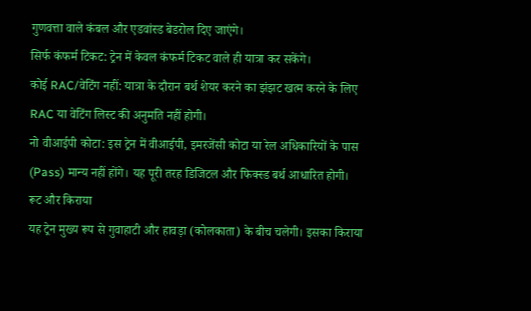गुणवत्ता वाले कंबल और एडवांस्ड बेडरोल दिए जाएंगे।
सिर्फ कंफर्म टिकट: ट्रेन में केवल कंफर्म टिकट वाले ही यात्रा कर सकेंगे।
कोई RAC/वेटिंग नहीं: यात्रा के दौरान बर्थ शेयर करने का झंझट खत्म करने के लिए RAC या वेटिंग लिस्ट की अनुमति नहीं होगी।
नो वीआईपी कोटा: इस ट्रेन में वीआईपी, इमरजेंसी कोटा या रेल अधिकारियों के पास (Pass) मान्य नहीं होंगे। यह पूरी तरह डिजिटल और फिक्स्ड बर्थ आधारित होगी।
रूट और किराया
यह ट्रेन मुख्य रूप से गुवाहाटी और हावड़ा (कोलकाता) के बीच चलेगी। इसका किराया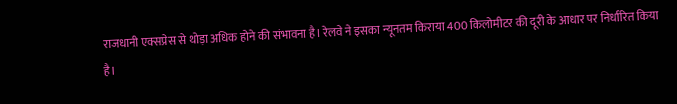राजधानी एक्सप्रेस से थोड़ा अधिक होने की संभावना है। रेलवे ने इसका न्यूनतम किराया 400 किलोमीटर की दूरी के आधार पर निर्धारित किया है।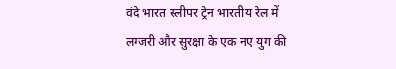वंदे भारत स्लीपर ट्रेन भारतीय रेल में लग्जरी और सुरक्षा के एक नए युग की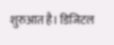शुरुआत है। डिजिटल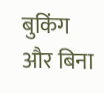बुकिंग और बिना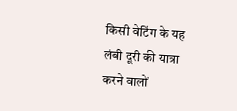किसी वेटिंग के यह लंबी दूरी की यात्रा करने वालों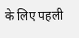के लिए पहली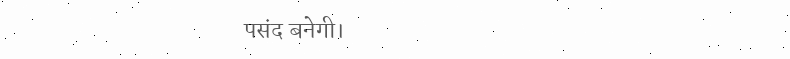पसंद बनेगी।